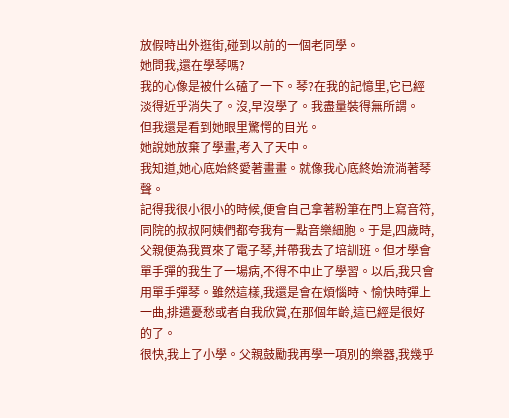放假時出外逛街,碰到以前的一個老同學。
她問我,還在學琴嗎?
我的心像是被什么磕了一下。琴?在我的記憶里,它已經淡得近乎消失了。沒,早沒學了。我盡量裝得無所謂。
但我還是看到她眼里驚愕的目光。
她說她放棄了學畫,考入了天中。
我知道,她心底始終愛著畫畫。就像我心底終始流淌著琴聲。
記得我很小很小的時候,便會自己拿著粉筆在門上寫音符,同院的叔叔阿姨們都夸我有一點音樂細胞。于是,四歲時,父親便為我買來了電子琴,并帶我去了培訓班。但才學會單手彈的我生了一場病,不得不中止了學習。以后,我只會用單手彈琴。雖然這樣,我還是會在煩惱時、愉快時彈上一曲,排遣憂愁或者自我欣賞,在那個年齡,這已經是很好的了。
很快,我上了小學。父親鼓勵我再學一項別的樂器,我幾乎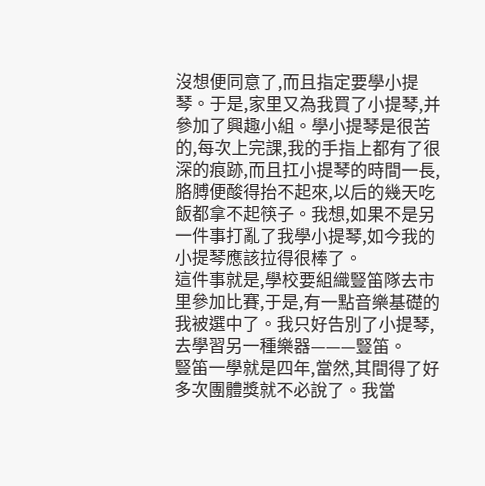沒想便同意了,而且指定要學小提琴。于是,家里又為我買了小提琴,并參加了興趣小組。學小提琴是很苦的,每次上完課,我的手指上都有了很深的痕跡,而且扛小提琴的時間一長,胳膊便酸得抬不起來,以后的幾天吃飯都拿不起筷子。我想,如果不是另一件事打亂了我學小提琴,如今我的小提琴應該拉得很棒了。
這件事就是,學校要組織豎笛隊去市里參加比賽,于是,有一點音樂基礎的我被選中了。我只好告別了小提琴,去學習另一種樂器———豎笛。
豎笛一學就是四年,當然,其間得了好多次團體獎就不必說了。我當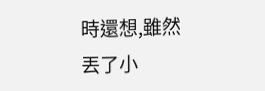時還想,雖然丟了小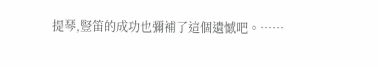提琴,豎笛的成功也彌補了這個遺憾吧。……